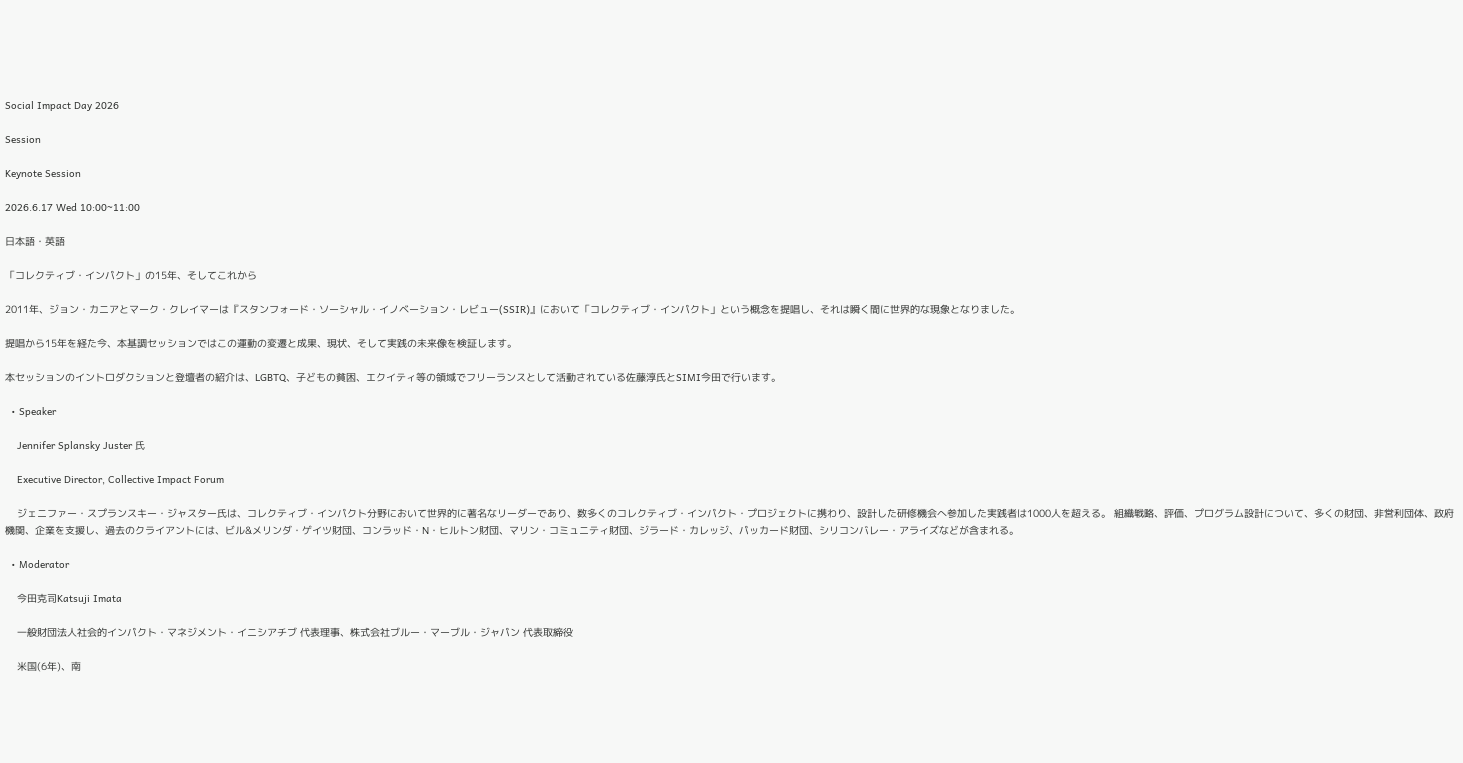Social Impact Day 2026

Session

Keynote Session

2026.6.17 Wed 10:00~11:00

日本語・英語

「コレクティブ・インパクト」の15年、そしてこれから

2011年、ジョン・カニアとマーク・クレイマーは『スタンフォード・ソーシャル・イノベーション・レビュー(SSIR)』において「コレクティブ・インパクト」という概念を提唱し、それは瞬く間に世界的な現象となりました。

提唱から15年を経た今、本基調セッションではこの運動の変遷と成果、現状、そして実践の未来像を検証します。

本セッションのイントロダクションと登壇者の紹介は、LGBTQ、子どもの貧困、エクイティ等の領域でフリーランスとして活動されている佐藤淳氏とSIMI今田で行います。

  • Speaker

    Jennifer Splansky Juster 氏

    Executive Director, Collective Impact Forum

    ジェニファー・スプランスキー・ジャスター氏は、コレクティブ・インパクト分野において世界的に著名なリーダーであり、数多くのコレクティブ・インパクト・プロジェクトに携わり、設計した研修機会へ参加した実践者は1000人を超える。 組織戦略、評価、プログラム設計について、多くの財団、非営利団体、政府機関、企業を支援し、過去のクライアントには、ビル&メリンダ・ゲイツ財団、コンラッド・N・ヒルトン財団、マリン・コミュニティ財団、ジラード・カレッジ、パッカード財団、シリコンバレー・アライズなどが含まれる。

  • Moderator

    今田克司Katsuji Imata

    一般財団法人社会的インパクト・マネジメント・イニシアチブ 代表理事、株式会社ブルー・マーブル・ジャパン 代表取締役

    米国(6年)、南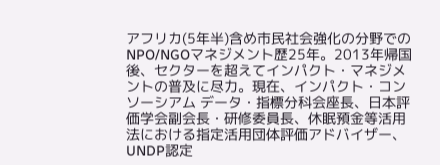アフリカ(5年半)含め市民社会強化の分野でのNPO/NGOマネジメント歴25年。2013年帰国後、セクターを超えてインパクト・マネジメントの普及に尽力。現在、インパクト・コンソーシアム データ・指標分科会座長、日本評価学会副会長・研修委員長、休眠預金等活用法における指定活用団体評価アドバイザー、UNDP認定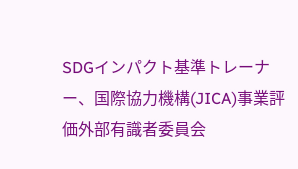SDGインパクト基準トレーナー、国際協力機構(JICA)事業評価外部有識者委員会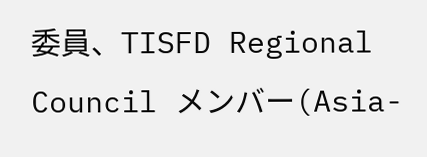委員、TISFD Regional Council メンバー(Asia-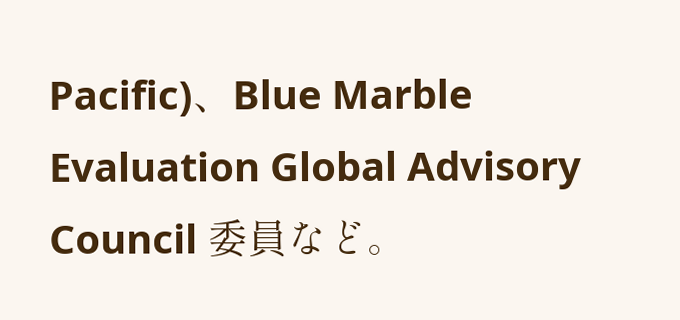Pacific)、Blue Marble Evaluation Global Advisory Council 委員など。